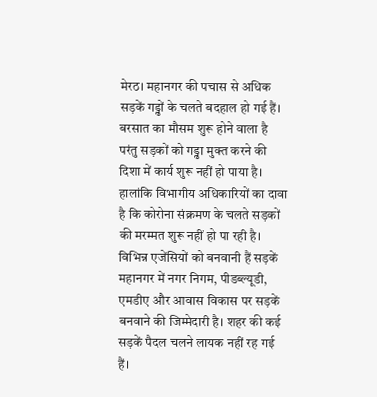मेरठ। महानगर की पचास से अधिक सड़कें गड्ढों के चलते बदहाल हो गई हैं। बरसात का मौसम शुरू होने वाला है परंतु सड़कों को गड्ढा मुक्त करने की दिशा में कार्य शुरू नहीं हो पाया है। हालांकि विभागीय अधिकारियों का दावा है कि कोरोना संक्रमण के चलते सड़कों की मरम्मत शुरू नहीं हो पा रही है।
विभिन्न एजेंसियों को बनवानी हैं सड़कें
महानगर में नगर निगम, पीडब्ल्यूडी, एमडीए और आवास विकास पर सड़कें बनवाने की जिम्मेदारी है। शहर की कई सड़कें पैदल चलने लायक नहीं रह गई हैं।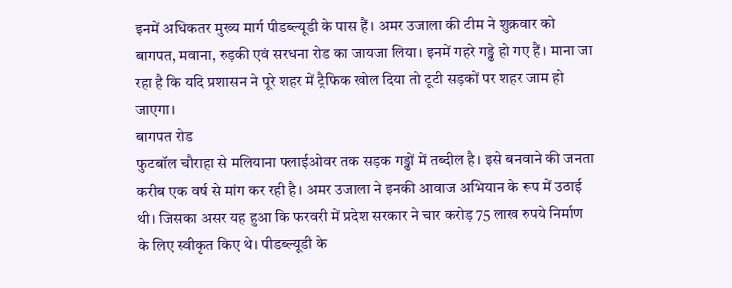इनमें अधिकतर मुख्य मार्ग पीडब्ल्यूडी के पास हैं। अमर उजाला की टीम ने शुक्रवार को बागपत, मवाना, रुड़की एवं सरधना रोड का जायजा लिया। इनमें गहरे गड्ढे हो गए हैं। माना जा रहा है कि यदि प्रशासन ने पूरे शहर में ट्रैफिक खोल दिया तो टूटी सड़कों पर शहर जाम हो जाएगा।
बागपत रोड
फुटबॉल चौराहा से मलियाना फ्लाईओवर तक सड़क गड्ढों में तब्दील है। इसे बनवाने की जनता करीब एक वर्ष से मांग कर रही है। अमर उजाला ने इनकी आवाज अभियान के रूप में उठाई थी। जिसका असर यह हुआ कि फरवरी में प्रदेश सरकार ने चार करोड़ 75 लाख रुपये निर्माण के लिए स्वीकृत किए थे। पीडब्ल्यूडी के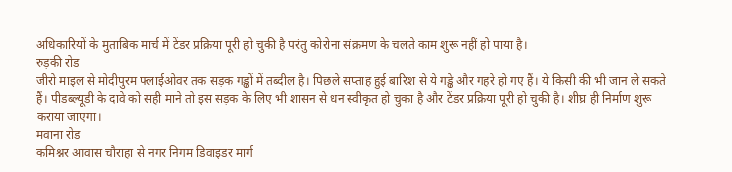अधिकारियों के मुताबिक मार्च में टेंडर प्रक्रिया पूरी हो चुकी है परंतु कोरोना संक्रमण के चलते काम शुरू नहीं हो पाया है।
रुड़की रोड
जीरो माइल से मोदीपुरम फ्लाईओवर तक सड़क गड्ढों में तब्दील है। पिछले सप्ताह हुई बारिश से ये गड्ढे और गहरे हो गए हैं। ये किसी की भी जान ले सकते हैं। पीडब्ल्यूडी के दावे को सही माने तो इस सड़क के लिए भी शासन से धन स्वीकृत हो चुका है और टेंडर प्रक्रिया पूरी हो चुकी है। शीघ्र ही निर्माण शुरू कराया जाएगा।
मवाना रोड
कमिश्नर आवास चौराहा से नगर निगम डिवाइडर मार्ग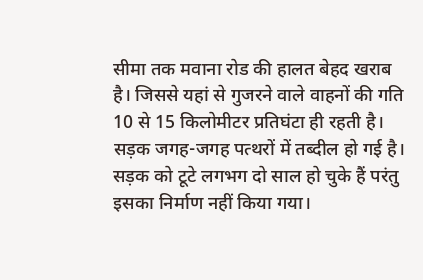सीमा तक मवाना रोड की हालत बेहद खराब है। जिससे यहां से गुजरने वाले वाहनों की गति 10 से 15 किलोमीटर प्रतिघंटा ही रहती है। सड़क जगह-जगह पत्थरों में तब्दील हो गई है। सड़क को टूटे लगभग दो साल हो चुके हैं परंतु इसका निर्माण नहीं किया गया।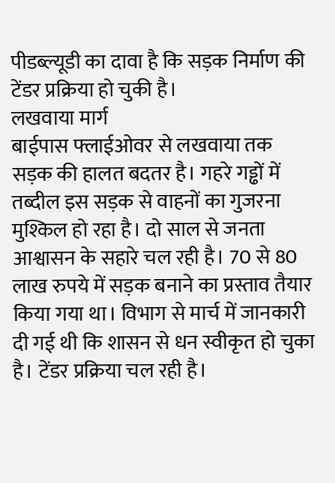पीडब्ल्यूडी का दावा है कि सड़क निर्माण की टेंडर प्रक्रिया हो चुकी है।
लखवाया मार्ग
बाईपास फ्लाईओवर से लखवाया तक सड़क की हालत बदतर है। गहरे गड्ढों में तब्दील इस सड़क से वाहनों का गुजरना मुश्किल हो रहा है। दो साल से जनता आश्वासन के सहारे चल रही है। 70 से 80 लाख रुपये में सड़क बनाने का प्रस्ताव तैयार किया गया था। विभाग से मार्च में जानकारी दी गई थी कि शासन से धन स्वीकृत हो चुका है। टेंडर प्रक्रिया चल रही है।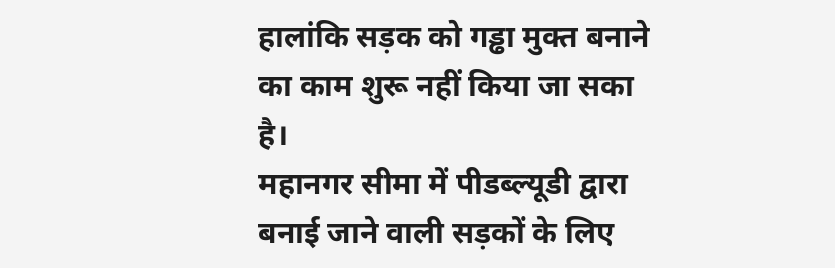हालांकि सड़क को गड्ढा मुक्त बनाने का काम शुरू नहीं किया जा सका है।
महानगर सीमा में पीडब्ल्यूडी द्वारा बनाई जाने वाली सड़कों के लिए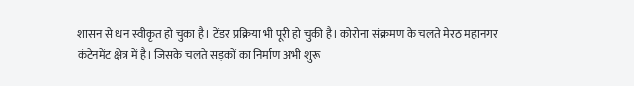शासन से धन स्वीकृत हो चुका है। टेंडर प्रक्रिया भी पूरी हो चुकी है। कोरोना संक्रमण के चलते मेरठ महानगर कंटेनमेंट क्षेत्र में है। जिसके चलते सड़कों का निर्माण अभी शुरू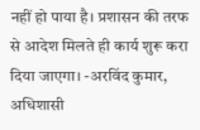नहीं हो पाया है। प्रशासन की तरफ से आदेश मिलते ही कार्य शुरू करा दिया जाएगा। -अरविंद कुमार, अधिशासी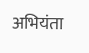अभियंता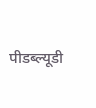पीडब्ल्यूडी